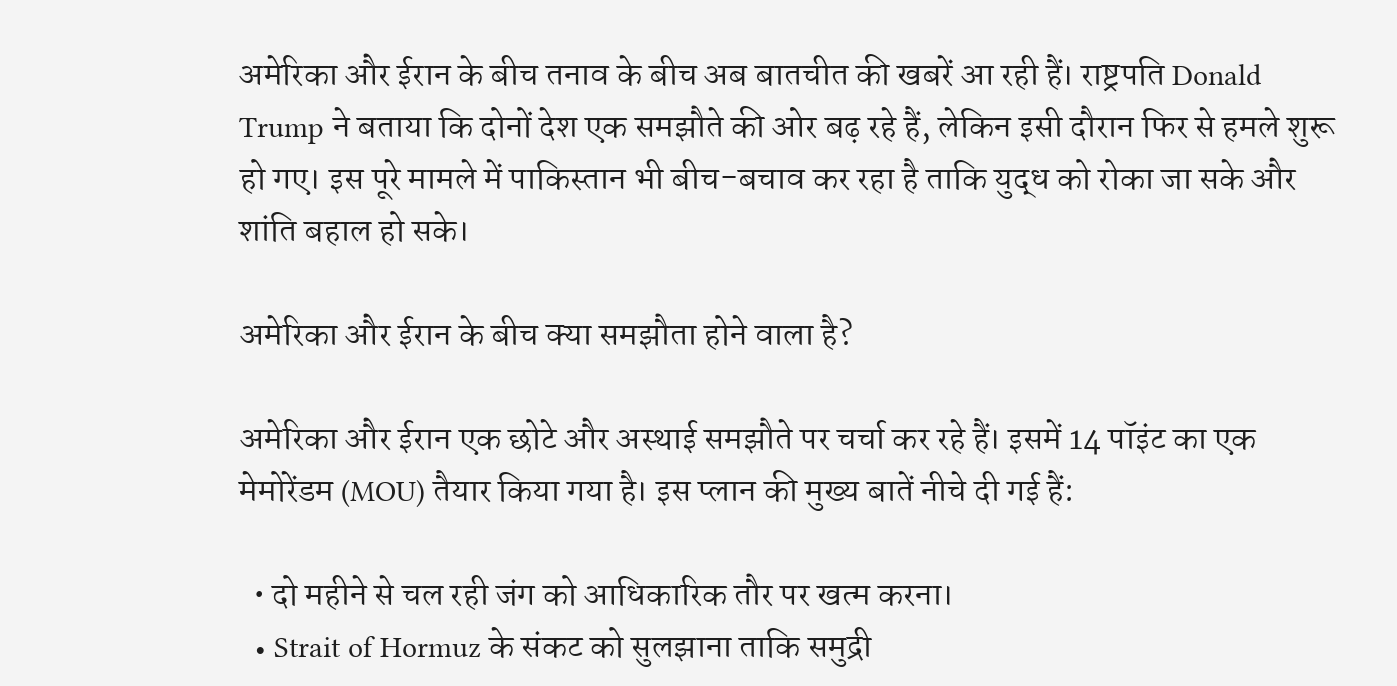अमेरिका और ईरान के बीच तनाव के बीच अब बातचीत की खबरें आ रही हैं। राष्ट्रपति Donald Trump ने बताया कि दोनों देश एक समझौते की ओर बढ़ रहे हैं, लेकिन इसी दौरान फिर से हमले शुरू हो गए। इस पूरे मामले में पाकिस्तान भी बीच-बचाव कर रहा है ताकि युद्ध को रोका जा सके और शांति बहाल हो सके।

अमेरिका और ईरान के बीच क्या समझौता होने वाला है?

अमेरिका और ईरान एक छोटे और अस्थाई समझौते पर चर्चा कर रहे हैं। इसमें 14 पॉइंट का एक मेमोरेंडम (MOU) तैयार किया गया है। इस प्लान की मुख्य बातें नीचे दी गई हैं:

  • दो महीने से चल रही जंग को आधिकारिक तौर पर खत्म करना।
  • Strait of Hormuz के संकट को सुलझाना ताकि समुद्री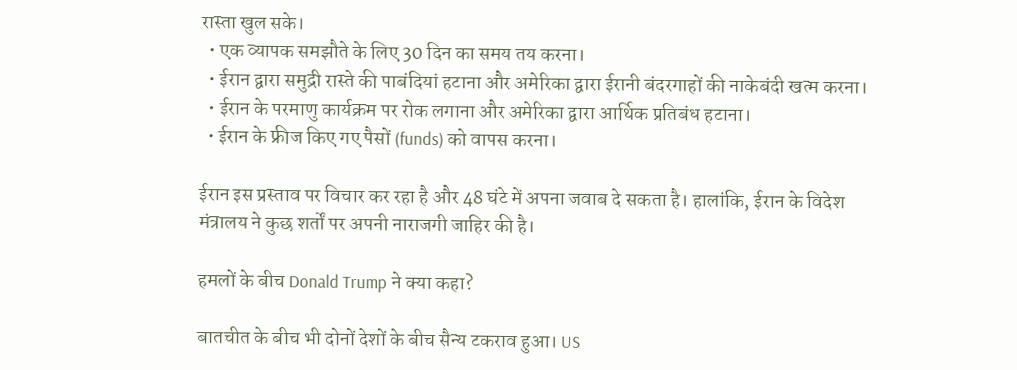रास्ता खुल सके।
  • एक व्यापक समझौते के लिए 30 दिन का समय तय करना।
  • ईरान द्वारा समुद्री रास्ते की पाबंदियां हटाना और अमेरिका द्वारा ईरानी बंदरगाहों की नाकेबंदी खत्म करना।
  • ईरान के परमाणु कार्यक्रम पर रोक लगाना और अमेरिका द्वारा आर्थिक प्रतिबंध हटाना।
  • ईरान के फ्रीज किए गए पैसों (funds) को वापस करना।

ईरान इस प्रस्ताव पर विचार कर रहा है और 48 घंटे में अपना जवाब दे सकता है। हालांकि, ईरान के विदेश मंत्रालय ने कुछ शर्तों पर अपनी नाराजगी जाहिर की है।

हमलों के बीच Donald Trump ने क्या कहा?

बातचीत के बीच भी दोनों देशों के बीच सैन्य टकराव हुआ। US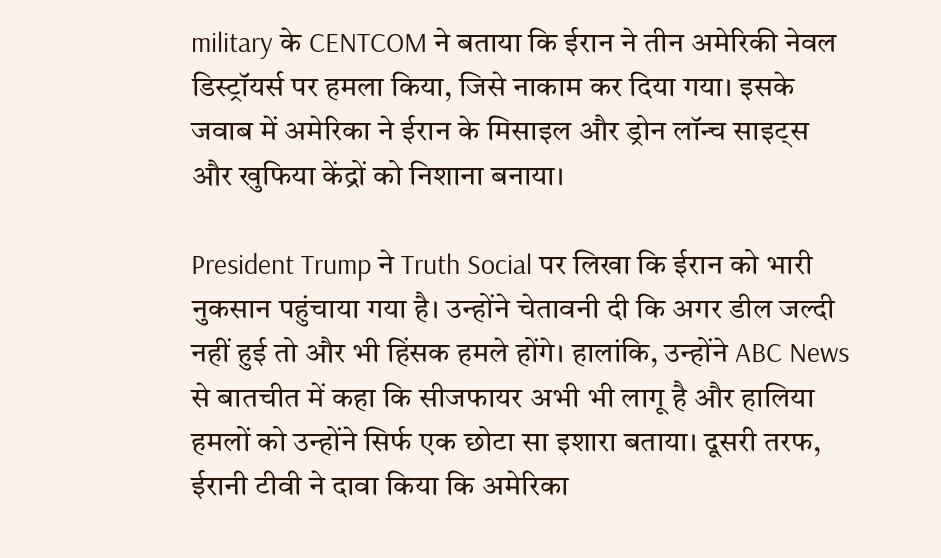military के CENTCOM ने बताया कि ईरान ने तीन अमेरिकी नेवल डिस्ट्रॉयर्स पर हमला किया, जिसे नाकाम कर दिया गया। इसके जवाब में अमेरिका ने ईरान के मिसाइल और ड्रोन लॉन्च साइट्स और खुफिया केंद्रों को निशाना बनाया।

President Trump ने Truth Social पर लिखा कि ईरान को भारी नुकसान पहुंचाया गया है। उन्होंने चेतावनी दी कि अगर डील जल्दी नहीं हुई तो और भी हिंसक हमले होंगे। हालांकि, उन्होंने ABC News से बातचीत में कहा कि सीजफायर अभी भी लागू है और हालिया हमलों को उन्होंने सिर्फ एक छोटा सा इशारा बताया। दूसरी तरफ, ईरानी टीवी ने दावा किया कि अमेरिका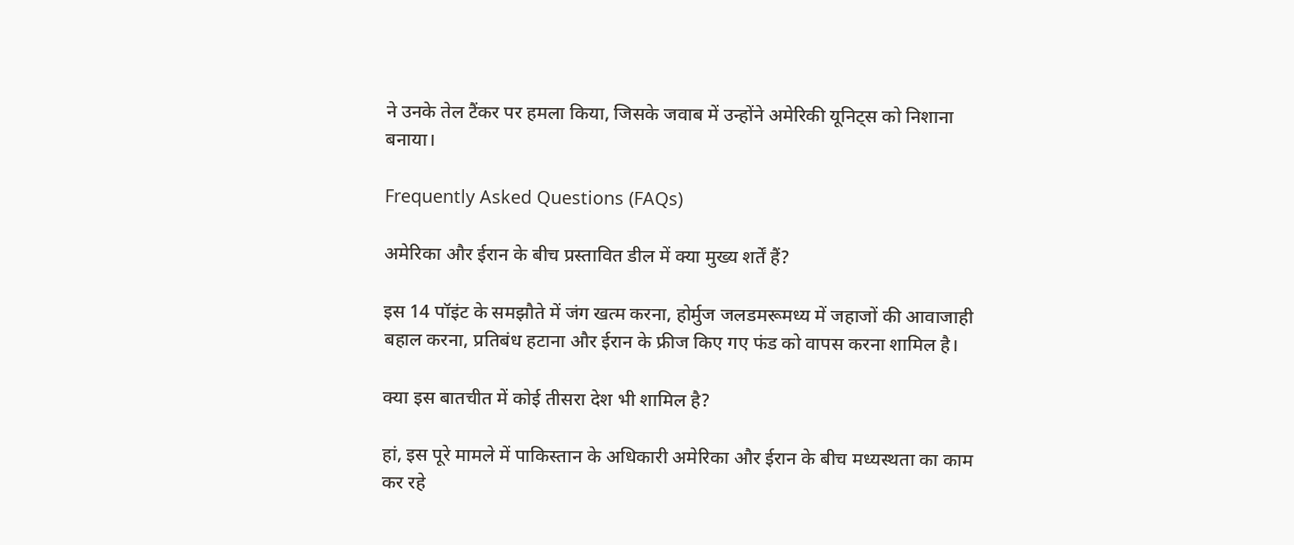ने उनके तेल टैंकर पर हमला किया, जिसके जवाब में उन्होंने अमेरिकी यूनिट्स को निशाना बनाया।

Frequently Asked Questions (FAQs)

अमेरिका और ईरान के बीच प्रस्तावित डील में क्या मुख्य शर्तें हैं?

इस 14 पॉइंट के समझौते में जंग खत्म करना, होर्मुज जलडमरूमध्य में जहाजों की आवाजाही बहाल करना, प्रतिबंध हटाना और ईरान के फ्रीज किए गए फंड को वापस करना शामिल है।

क्या इस बातचीत में कोई तीसरा देश भी शामिल है?

हां, इस पूरे मामले में पाकिस्तान के अधिकारी अमेरिका और ईरान के बीच मध्यस्थता का काम कर रहे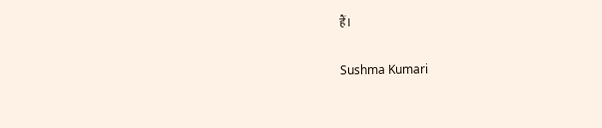हैं।

Sushma Kumari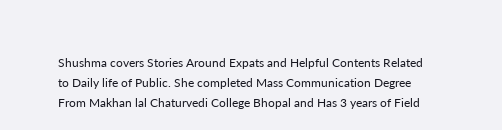Shushma covers Stories Around Expats and Helpful Contents Related to Daily life of Public. She completed Mass Communication Degree From Makhan lal Chaturvedi College Bhopal and Has 3 years of Field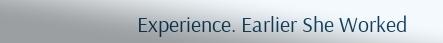Experience. Earlier She Worked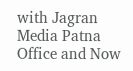with Jagran Media Patna Office and Now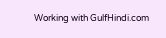Working with GulfHindi.com